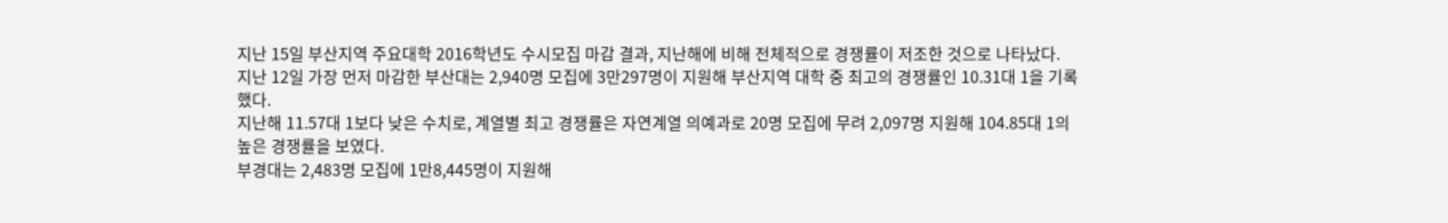지난 15일 부산지역 주요대학 2016학년도 수시모집 마감 결과, 지난해에 비해 전체적으로 경쟁률이 저조한 것으로 나타났다.
지난 12일 가장 먼저 마감한 부산대는 2,940명 모집에 3만297명이 지원해 부산지역 대학 중 최고의 경쟁률인 10.31대 1을 기록했다.
지난해 11.57대 1보다 낮은 수치로, 계열별 최고 경쟁률은 자연계열 의예과로 20명 모집에 무려 2,097명 지원해 104.85대 1의 높은 경쟁률을 보였다.
부경대는 2,483명 모집에 1만8,445명이 지원해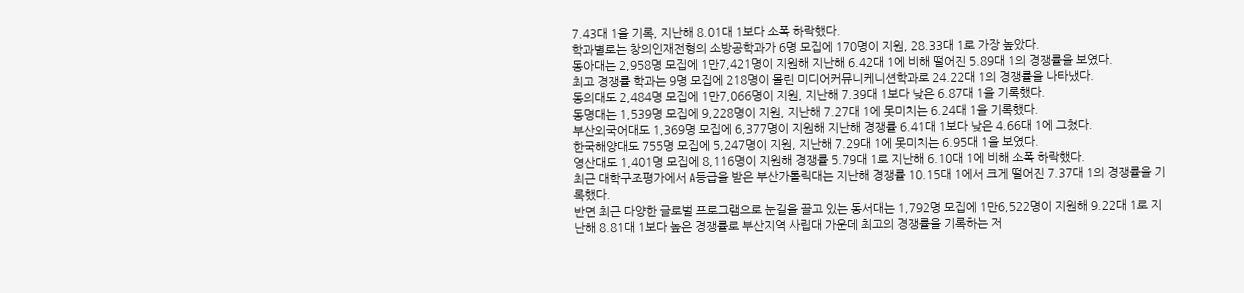7.43대 1을 기록, 지난해 8.01대 1보다 소폭 하락했다.
학과별로는 창의인재전형의 소방공학과가 6명 모집에 170명이 지원, 28.33대 1로 가장 높았다.
동아대는 2,958명 모집에 1만7,421명이 지원해 지난해 6.42대 1에 비해 떨어진 5.89대 1의 경쟁률을 보였다.
최고 경쟁률 학과는 9명 모집에 218명이 몰린 미디어커뮤니케니션학과로 24.22대 1의 경쟁률을 나타냈다.
동의대도 2,484명 모집에 1만7,066명이 지원, 지난해 7.39대 1보다 낮은 6.87대 1을 기록했다.
동명대는 1,539명 모집에 9,228명이 지원, 지난해 7.27대 1에 못미치는 6.24대 1을 기록했다.
부산외국어대도 1,369명 모집에 6,377명이 지원해 지난해 경쟁률 6.41대 1보다 낮은 4.66대 1에 그쳤다.
한국해양대도 755명 모집에 5,247명이 지원, 지난해 7.29대 1에 못미치는 6.95대 1을 보였다.
영산대도 1,401명 모집에 8,116명이 지원해 경쟁률 5.79대 1로 지난해 6.10대 1에 비해 소폭 하락했다.
최근 대학구조평가에서 A등급을 받은 부산가톨릭대는 지난해 경쟁률 10.15대 1에서 크게 떨어진 7.37대 1의 경쟁률을 기록했다.
반면 최근 다양한 글로벌 프로그램으로 눈길을 끌고 있는 동서대는 1,792명 모집에 1만6,522명이 지원해 9.22대 1로 지난해 8.81대 1보다 높은 경쟁률로 부산지역 사립대 가운데 최고의 경쟁률을 기록하는 저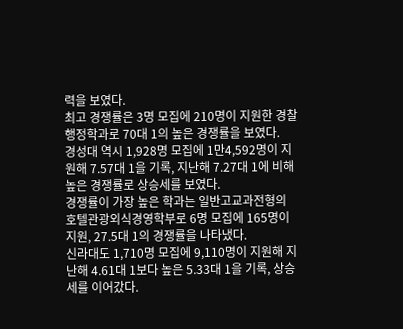력을 보였다.
최고 경쟁률은 3명 모집에 210명이 지원한 경찰행정학과로 70대 1의 높은 경쟁률을 보였다.
경성대 역시 1,928명 모집에 1만4,592명이 지원해 7.57대 1을 기록, 지난해 7.27대 1에 비해 높은 경쟁률로 상승세를 보였다.
경쟁률이 가장 높은 학과는 일반고교과전형의 호텔관광외식경영학부로 6명 모집에 165명이 지원, 27.5대 1의 경쟁률을 나타냈다.
신라대도 1,710명 모집에 9,110명이 지원해 지난해 4.61대 1보다 높은 5.33대 1을 기록, 상승세를 이어갔다.